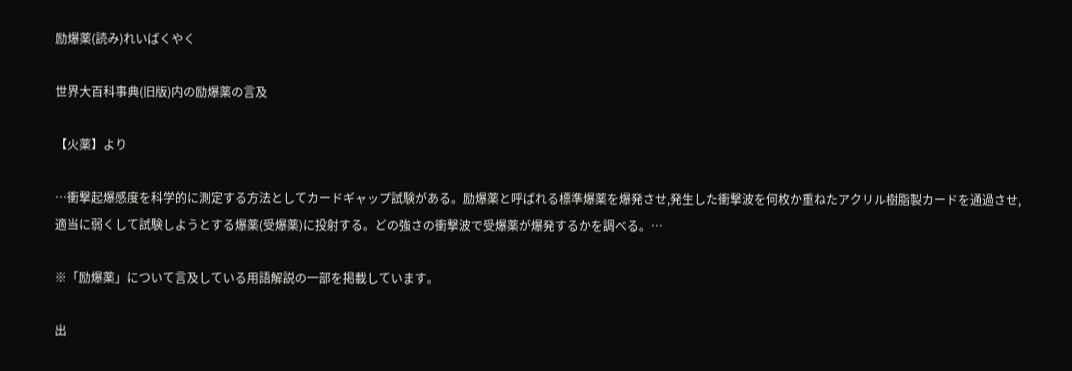励爆薬(読み)れいばくやく

世界大百科事典(旧版)内の励爆薬の言及

【火薬】より

…衝撃起爆感度を科学的に測定する方法としてカードギャップ試験がある。励爆薬と呼ばれる標準爆薬を爆発させ,発生した衝撃波を何枚か重ねたアクリル樹脂製カードを通過させ,適当に弱くして試験しようとする爆薬(受爆薬)に投射する。どの強さの衝撃波で受爆薬が爆発するかを調べる。…

※「励爆薬」について言及している用語解説の一部を掲載しています。

出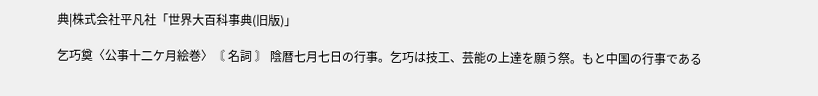典|株式会社平凡社「世界大百科事典(旧版)」

乞巧奠〈公事十二ケ月絵巻〉〘 名詞 〙 陰暦七月七日の行事。乞巧は技工、芸能の上達を願う祭。もと中国の行事である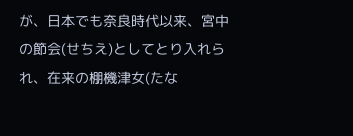が、日本でも奈良時代以来、宮中の節会(せちえ)としてとり入れられ、在来の棚機津女(たな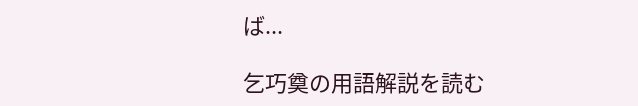ば...

乞巧奠の用語解説を読む